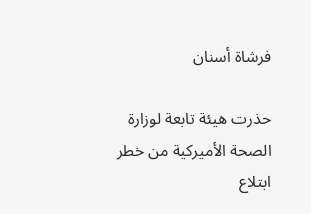فرشاة أسنان

حذرت هيئة تابعة لوزارة الصحة الأميركية من خطر ابتلاع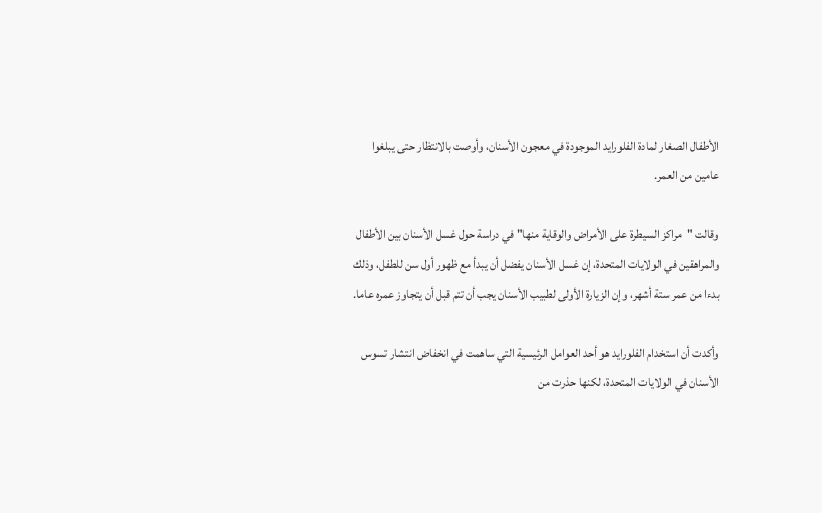الأطفال الصغار لمادة الفلورايد الموجودة في معجون الأسنان، وأوصت بالانتظار حتى يبلغوا عامين من العمر.

وقالت "مراكز السيطرة على الأمراض والوقاية منها" في دراسة حول غسل الأسنان بين الأطفال والمراهقين في الولايات المتحدة، إن غسل الأسنان يفضل أن يبدأ مع ظهور أول سن للطفل، وذلك بدءا من عمر ستة أشهر، وإن الزيارة الأولى لطبيب الأسنان يجب أن تتم قبل أن يتجاوز عمره عاما.

وأكدت أن استخدام الفلورايد هو أحد العوامل الرئيسية التي ساهمت في انخفاض انتشار تسوس الأسنان في الولايات المتحدة، لكنها حذرت من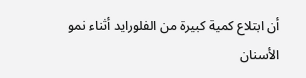أن ابتلاع كمية كبيرة من الفلورايد أثناء نمو الأسنان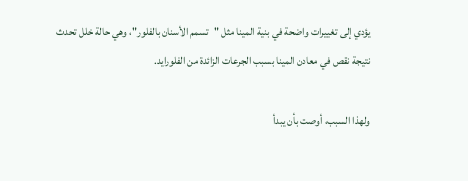يؤدي إلى تغييرات واضحة في بنية المينا مثل "تسمم الأسنان بالفلور"، وهي حالة خلل تحدث نتيجة نقص في معادن المينا بسبب الجرعات الزائدة من الفلورايد.

ولهذا السبب، أوصت بأن يبدأ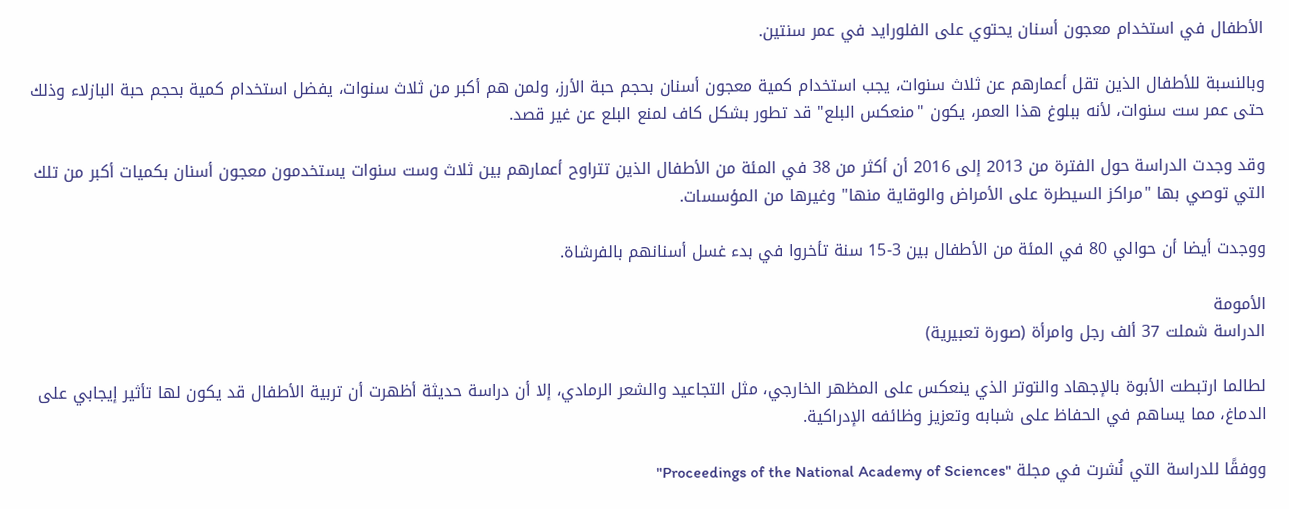الأطفال في استخدام معجون أسنان يحتوي على الفلورايد في عمر سنتين.

وبالنسبة للأطفال الذين تقل أعمارهم عن ثلاث سنوات، يجب استخدام كمية معجون أسنان بحجم حبة الأرز، ولمن هم أكبر من ثلاث سنوات، يفضل استخدام كمية بحجم حبة البازلاء وذلك حتى عمر ست سنوات، لأنه ببلوغ هذا العمر، يكون "منعكس البلع" قد تطور بشكل كاف لمنع البلع عن غير قصد.

وقد وجدت الدراسة حول الفترة من 2013 إلى 2016 أن أكثر من 38 في المئة من الأطفال الذين تتراوح أعمارهم بين ثلاث وست سنوات يستخدمون معجون أسنان بكميات أكبر من تلك التي توصي بها "مراكز السيطرة على الأمراض والوقاية منها" وغيرها من المؤسسات.

ووجدت أيضا أن حوالي 80 في المئة من الأطفال بين 3-15 سنة تأخروا في بدء غسل أسنانهم بالفرشاة.

الأمومة
الدراسة شملت 37 ألف رجل وامرأة (صورة تعبيرية)

لطالما ارتبطت الأبوة بالإجهاد والتوتر الذي ينعكس على المظهر الخارجي، مثل التجاعيد والشعر الرمادي، إلا أن دراسة حديثة أظهرت أن تربية الأطفال قد يكون لها تأثير إيجابي على الدماغ، مما يساهم في الحفاظ على شبابه وتعزيز وظائفه الإدراكية.

ووفقًا للدراسة التي نُشرت في مجلة "Proceedings of the National Academy of Sciences"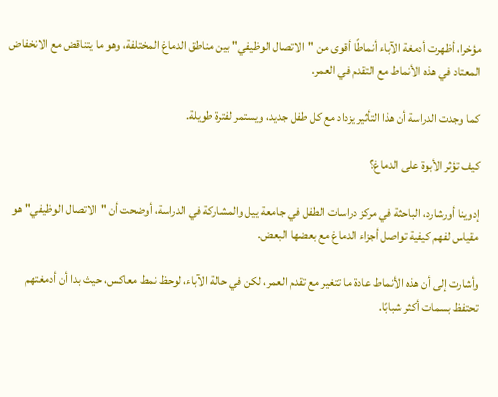مؤخرا، أظهرت أدمغة الآباء أنماطًا أقوى من "الاتصال الوظيفي" بين مناطق الدماغ المختلفة، وهو ما يتناقض مع الانخفاض المعتاد في هذه الأنماط مع التقدم في العمر.

كما وجدت الدراسة أن هذا التأثير يزداد مع كل طفل جديد، ويستمر لفترة طويلة.

كيف تؤثر الأبوة على الدماغ؟

إدوينا أورشارد، الباحثة في مركز دراسات الطفل في جامعة ييل والمشاركة في الدراسة، أوضحت أن "الاتصال الوظيفي" هو مقياس لفهم كيفية تواصل أجزاء الدماغ مع بعضها البعض.

وأشارت إلى أن هذه الأنماط عادة ما تتغير مع تقدم العمر، لكن في حالة الآباء، لوحظ نمط معاكس، حيث بدا أن أدمغتهم تحتفظ بسمات أكثر شبابًا.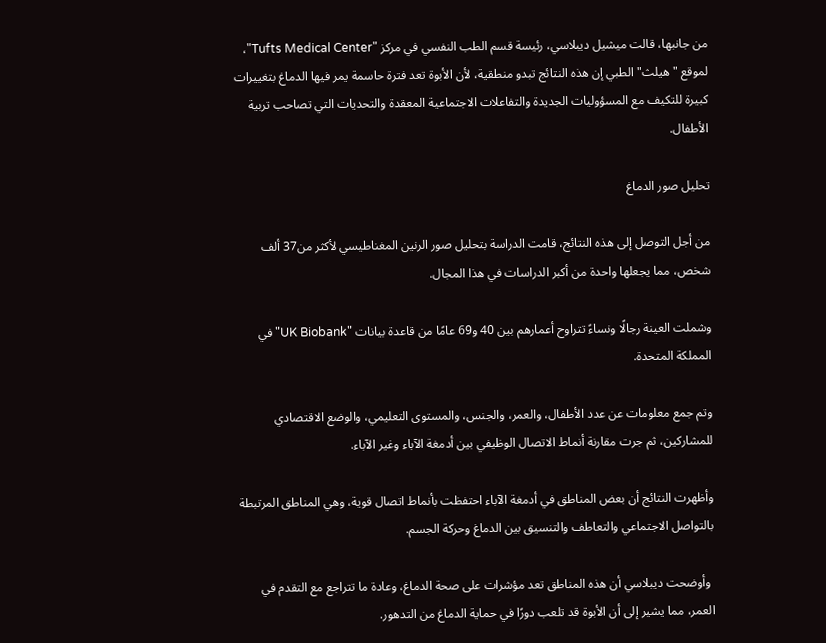من جانبها، قالت ميشيل ديبلاسي، رئيسة قسم الطب النفسي في مركز "Tufts Medical Center"، لموقع "هيلث" الطبي إن هذه النتائج تبدو منطقية، لأن الأبوة تعد فترة حاسمة يمر فيها الدماغ بتغييرات كبيرة للتكيف مع المسؤوليات الجديدة والتفاعلات الاجتماعية المعقدة والتحديات التي تصاحب تربية الأطفال.

تحليل صور الدماغ

من أجل التوصل إلى هذه النتائج، قامت الدراسة بتحليل صور الرنين المغناطيسي لأكثر من37 ألف شخص، مما يجعلها واحدة من أكبر الدراسات في هذا المجال.

وشملت العينة رجالًا ونساءً تتراوح أعمارهم بين 40 و69 عامًا من قاعدة بيانات "UK Biobank" في المملكة المتحدة.

وتم جمع معلومات عن عدد الأطفال، والعمر، والجنس، والمستوى التعليمي، والوضع الاقتصادي للمشاركين، ثم جرت مقارنة أنماط الاتصال الوظيفي بين أدمغة الآباء وغير الآباء.

وأظهرت النتائج أن بعض المناطق في أدمغة الآباء احتفظت بأنماط اتصال قوية، وهي المناطق المرتبطة بالتواصل الاجتماعي والتعاطف والتنسيق بين الدماغ وحركة الجسم.

 وأوضحت ديبلاسي أن هذه المناطق تعد مؤشرات على صحة الدماغ، وعادة ما تتراجع مع التقدم في العمر، مما يشير إلى أن الأبوة قد تلعب دورًا في حماية الدماغ من التدهور.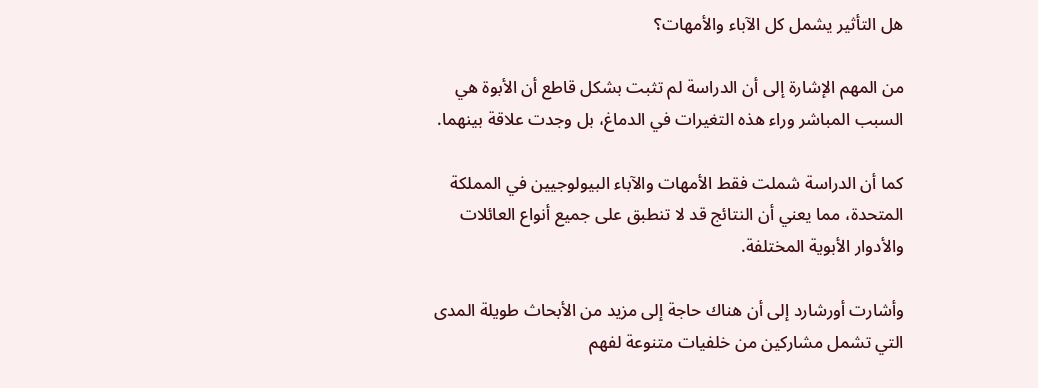هل التأثير يشمل كل الآباء والأمهات؟

من المهم الإشارة إلى أن الدراسة لم تثبت بشكل قاطع أن الأبوة هي السبب المباشر وراء هذه التغيرات في الدماغ، بل وجدت علاقة بينهما.

كما أن الدراسة شملت فقط الأمهات والآباء البيولوجيين في المملكة المتحدة، مما يعني أن النتائج قد لا تنطبق على جميع أنواع العائلات والأدوار الأبوية المختلفة.

وأشارت أورشارد إلى أن هناك حاجة إلى مزيد من الأبحاث طويلة المدى التي تشمل مشاركين من خلفيات متنوعة لفهم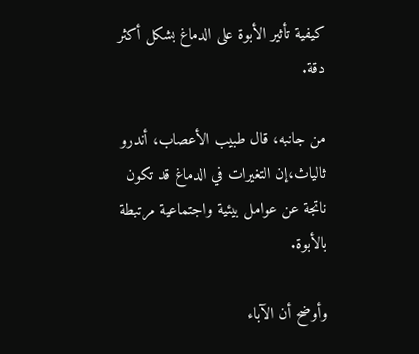كيفية تأثير الأبوة على الدماغ بشكل أكثر دقة.

من جانبه، قال طبيب الأعصاب، أندرو ثالياث،إن التغيرات في الدماغ قد تكون ناتجة عن عوامل بيئية واجتماعية مرتبطة بالأبوة.

وأوضح أن الآباء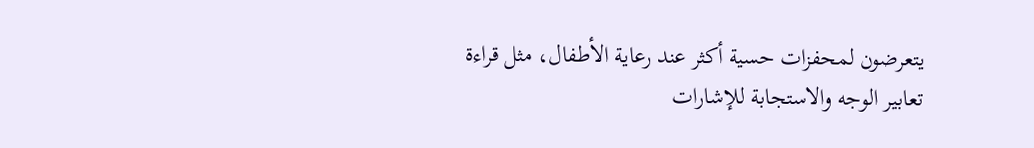يتعرضون لمحفزات حسية أكثر عند رعاية الأطفال، مثل قراءة تعابير الوجه والاستجابة للإشارات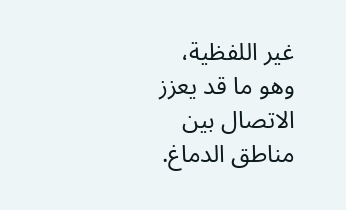غير اللفظية، وهو ما قد يعزز الاتصال بين مناطق الدماغ.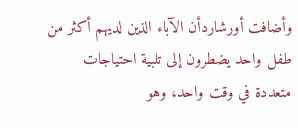وأضافت أورشاردأن الآباء الذين لديهم أكثر من طفل واحد يضطرون إلى تلبية احتياجات متعددة في وقت واحد، وهو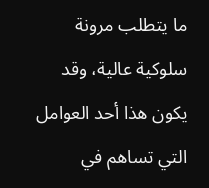ما يتطلب مرونة سلوكية عالية، وقد يكون هذا أحد العوامل التي تساهم في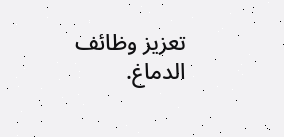تعزيز وظائف الدماغ.